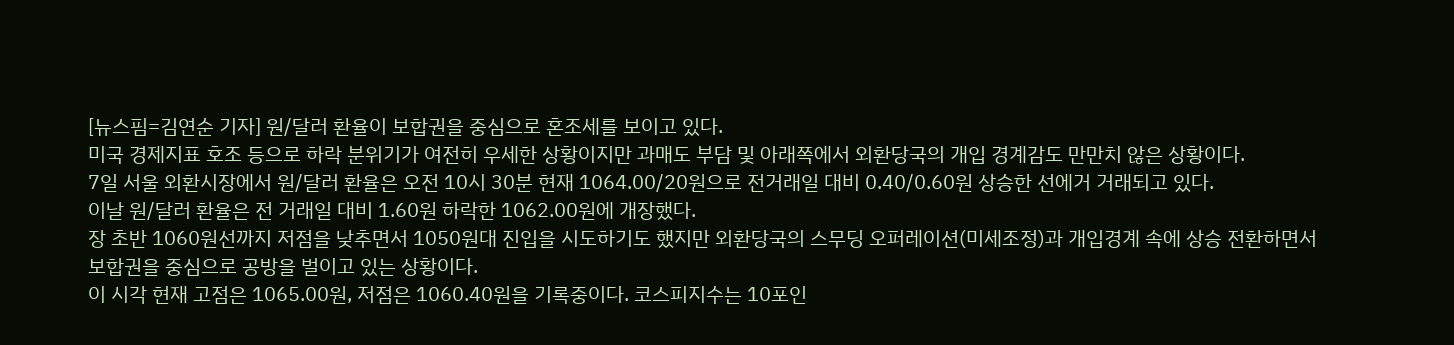[뉴스핌=김연순 기자] 원/달러 환율이 보합권을 중심으로 혼조세를 보이고 있다.
미국 경제지표 호조 등으로 하락 분위기가 여전히 우세한 상황이지만 과매도 부담 및 아래쪽에서 외환당국의 개입 경계감도 만만치 않은 상황이다.
7일 서울 외환시장에서 원/달러 환율은 오전 10시 30분 현재 1064.00/20원으로 전거래일 대비 0.40/0.60원 상승한 선에거 거래되고 있다.
이날 원/달러 환율은 전 거래일 대비 1.60원 하락한 1062.00원에 개장했다.
장 초반 1060원선까지 저점을 낮추면서 1050원대 진입을 시도하기도 했지만 외환당국의 스무딩 오퍼레이션(미세조정)과 개입경계 속에 상승 전환하면서 보합권을 중심으로 공방을 벌이고 있는 상황이다.
이 시각 현재 고점은 1065.00원, 저점은 1060.40원을 기록중이다. 코스피지수는 10포인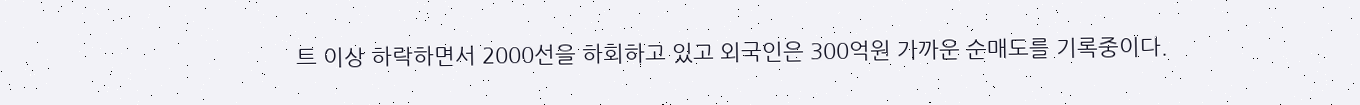트 이상 하락하면서 2000선을 하회하고 있고 외국인은 300억원 가까운 순매도를 기록중이다.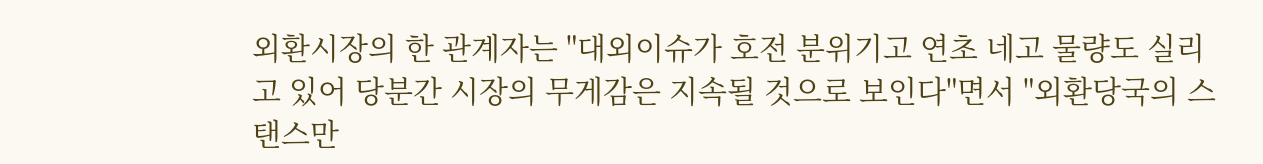외환시장의 한 관계자는 "대외이슈가 호전 분위기고 연초 네고 물량도 실리고 있어 당분간 시장의 무게감은 지속될 것으로 보인다"면서 "외환당국의 스탠스만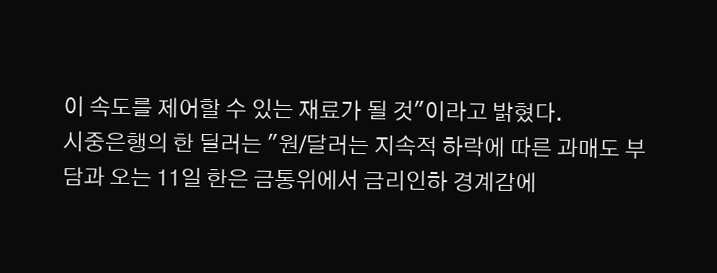이 속도를 제어할 수 있는 재료가 될 것"이라고 밝혔다.
시중은행의 한 딜러는 "원/달러는 지속적 하락에 따른 과매도 부담과 오는 11일 한은 금통위에서 금리인하 경계감에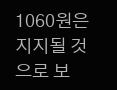1060원은 지지될 것으로 보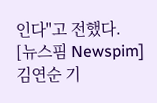인다"고 전했다.
[뉴스핌 Newspim] 김연순 기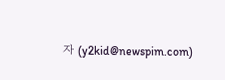자 (y2kid@newspim.com)